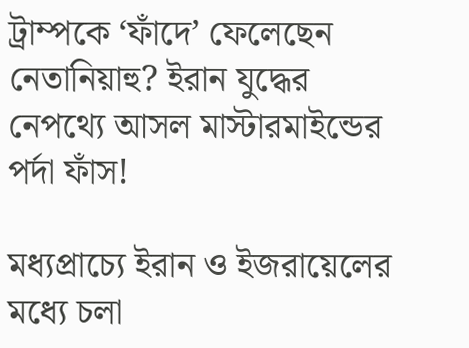ট্রাম্পকে ‘ফাঁদে’ ফেলেছেন নেতানিয়াহু? ইরান যুদ্ধের নেপথ্যে আসল মাস্টারমাইন্ডের পর্দা ফাঁস!

মধ্যপ্রাচ্যে ইরান ও ইজরায়েলের মধ্যে চলা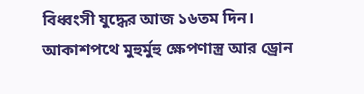বিধ্বংসী যুদ্ধের আজ ১৬তম দিন। আকাশপথে মুহুর্মুহু ক্ষেপণাস্ত্র আর ড্রোন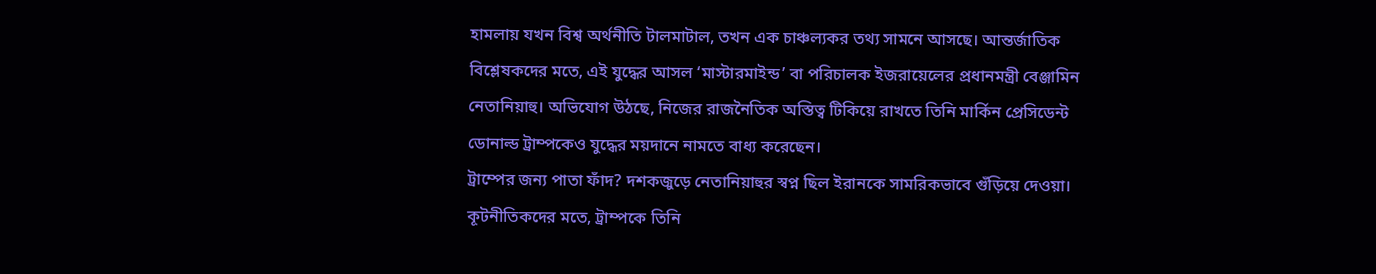হামলায় যখন বিশ্ব অর্থনীতি টালমাটাল, তখন এক চাঞ্চল্যকর তথ্য সামনে আসছে। আন্তর্জাতিক বিশ্লেষকদের মতে, এই যুদ্ধের আসল ‘মাস্টারমাইন্ড’ বা পরিচালক ইজরায়েলের প্রধানমন্ত্রী বেঞ্জামিন নেতানিয়াহু। অভিযোগ উঠছে, নিজের রাজনৈতিক অস্তিত্ব টিকিয়ে রাখতে তিনি মার্কিন প্রেসিডেন্ট ডোনাল্ড ট্রাম্পকেও যুদ্ধের ময়দানে নামতে বাধ্য করেছেন।
ট্রাম্পের জন্য পাতা ফাঁদ? দশকজুড়ে নেতানিয়াহুর স্বপ্ন ছিল ইরানকে সামরিকভাবে গুঁড়িয়ে দেওয়া। কূটনীতিকদের মতে, ট্রাম্পকে তিনি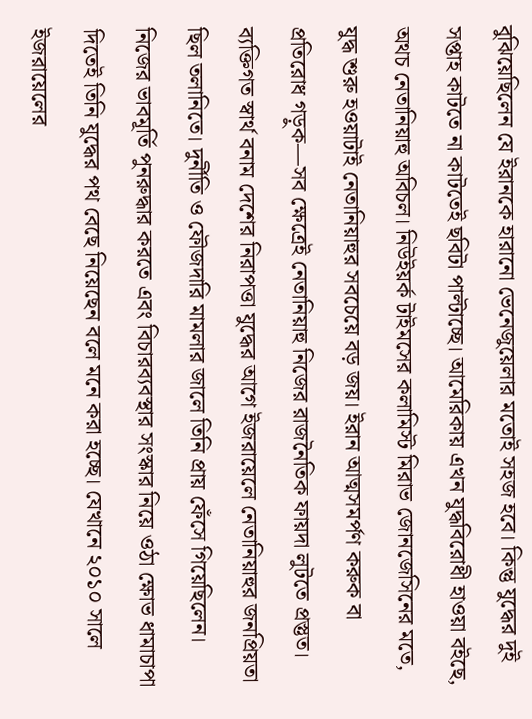বুঝিয়েছিলেন যে ইরানকে হারানো ভেনেজুয়েলার মতোই সহজ হবে। কিন্তু যুদ্ধের দুই সপ্তাহ কাটতে না কাটতেই ছবিটা পাল্টাচ্ছে। আমেরিকায় এখন যুদ্ধবিরোধী হাওয়া বইছে, অথচ নেতানিয়াহু অবিচল। নিউইয়র্ক টাইমসের কলামিস্ট মিরাভ জোনজেসিনের মতে, যুদ্ধ শুরু হওয়াটাই নেতানিয়াহুর সবচেয়ে বড় জয়। ইরান আত্মসমর্পণ করুক বা প্রতিরোধ গড়ুক—সব ক্ষেত্রেই নেতানিয়াহু নিজের রাজনৈতিক ফায়দা লুটতে প্রস্তুত।
ব্যক্তিগত স্বার্থ বনাম দেশের নিরাপত্তা যুদ্ধের আগে ইজরায়েলে নেতানিয়াহুর জনপ্রিয়তা ছিল তলানিতে। দুর্নীতি ও ফৌজদারি মামলার জালে তিনি প্রায় ফেঁসে গিয়েছিলেন। নিজের ভাবমূর্তি পুনরুদ্ধার করতে এবং বিচারব্যবস্থার সংস্কার নিয়ে ওঠা ক্ষোভ ধামাচাপা দিতেই তিনি যুদ্ধের পথ বেছে নিয়েছেন বলে মনে করা হচ্ছে। যেখানে ২০১০ সালে ইজরায়েলের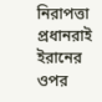নিরাপত্তা প্রধানরাই ইরানের ওপর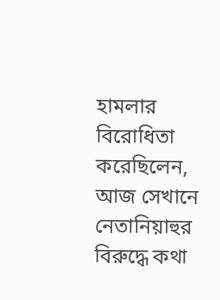হামলার বিরোধিতা করেছিলেন, আজ সেখানে নেতানিয়াহুর বিরুদ্ধে কথা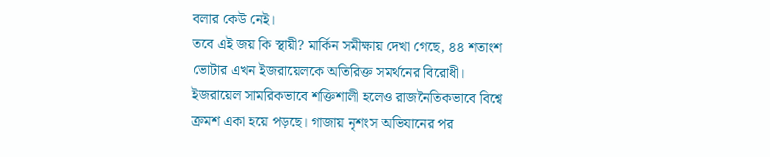বলার কেউ নেই।
তবে এই জয় কি স্থায়ী? মার্কিন সমীক্ষায় দেখা গেছে, ৪৪ শতাংশ ভোটার এখন ইজরায়েলকে অতিরিক্ত সমর্থনের বিরোধী। ইজরায়েল সামরিকভাবে শক্তিশালী হলেও রাজনৈতিকভাবে বিশ্বে ক্রমশ একা হয়ে পড়ছে। গাজায় নৃশংস অভিযানের পর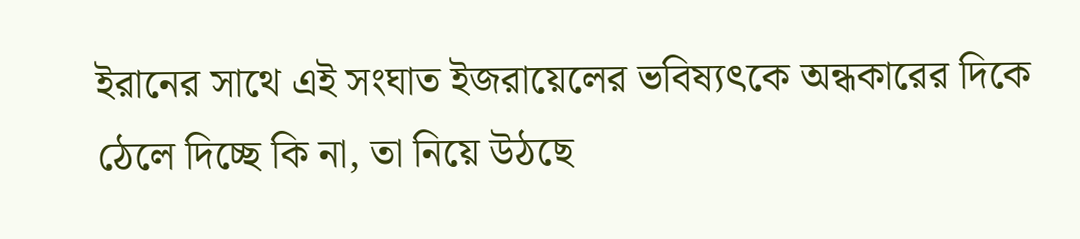ইরানের সাথে এই সংঘাত ইজরায়েলের ভবিষ্যৎকে অন্ধকারের দিকে ঠেলে দিচ্ছে কি না, তা নিয়ে উঠছে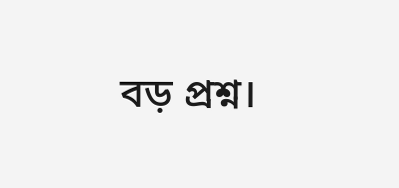বড় প্রশ্ন।